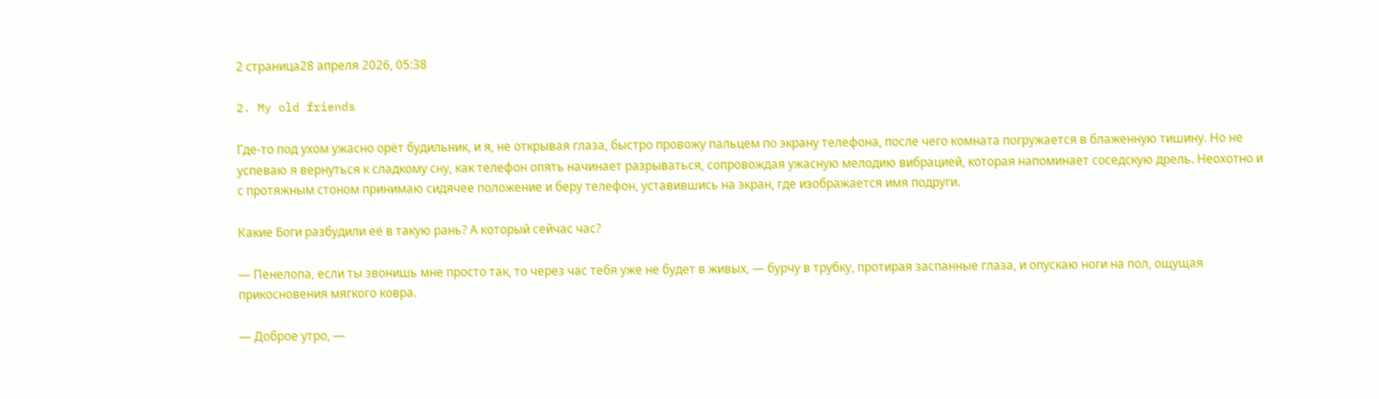2 страница28 апреля 2026, 05:38

2. My old friends

Где-то под ухом ужасно орёт будильник, и я, не открывая глаза, быстро провожу пальцем по экрану телефона, после чего комната погружается в блаженную тишину. Но не успеваю я вернуться к сладкому сну, как телефон опять начинает разрываться, сопровождая ужасную мелодию вибрацией, которая напоминает соседскую дрель. Неохотно и с протяжным стоном принимаю сидячее положение и беру телефон, уставившись на экран, где изображается имя подруги.

Какие Боги разбудили её в такую рань? А который сейчас час?

— Пенелопа, если ты звонишь мне просто так, то через час тебя уже не будет в живых, — бурчу в трубку, протирая заспанные глаза, и опускаю ноги на пол, ощущая прикосновения мягкого ковра.

— Доброе утро, —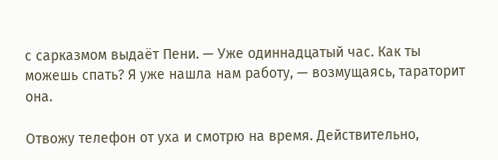с сарказмом выдаёт Пени. — Уже одиннадцатый час. Как ты можешь спать? Я уже нашла нам работу, — возмущаясь, тараторит она.

Отвожу телефон от уха и смотрю на время. Действительно,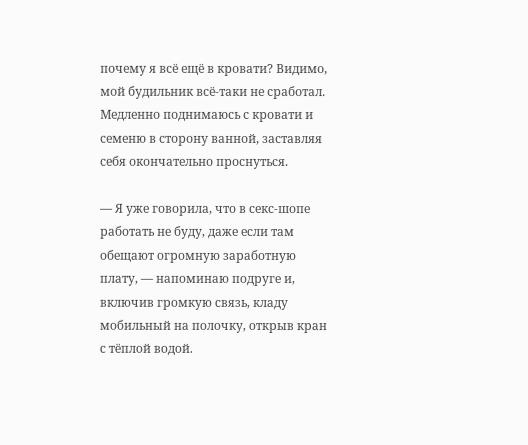почему я всё ещё в кровати? Видимо, мой будильник всё-таки не сработал. Медленно поднимаюсь с кровати и семеню в сторону ванной, заставляя себя окончательно проснуться.

— Я уже говорила, что в секс-шопе работать не буду, даже если там обещают огромную заработную плату, — напоминаю подруге и, включив громкую связь, кладу мобильный на полочку, открыв кран с тёплой водой.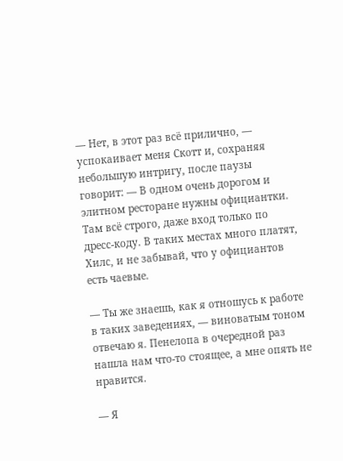— Нет, в этот раз всё прилично, — успокаивает меня Скотт и, сохраняя небольшую интригу, после паузы говорит: — В одном очень дорогом и элитном ресторане нужны официантки. Там всё строго, даже вход только по дресс-коду. В таких местах много платят, Хилс, и не забывай, что у официантов есть чаевые.

— Ты же знаешь, как я отношусь к работе в таких заведениях, — виноватым тоном отвечаю я. Пенелопа в очередной раз нашла нам что-то стоящее, а мне опять не нравится.

— Я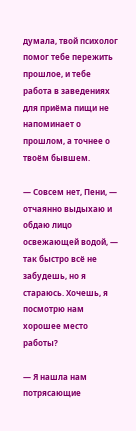думала, твой психолог помог тебе пережить прошлое, и тебе работа в заведениях для приёма пищи не напоминает о прошлом, а точнее о твоём бывшем.

— Совсем нет, Пени, — отчаянно выдыхаю и обдаю лицо освежающей водой, — так быстро всё не забудешь, но я стараюсь. Хочешь, я посмотрю нам хорошее место работы?

— Я нашла нам потрясающие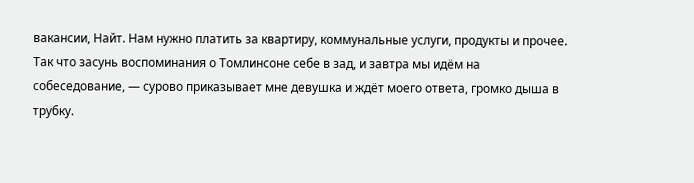вакансии, Найт. Нам нужно платить за квартиру, коммунальные услуги, продукты и прочее. Так что засунь воспоминания о Томлинсоне себе в зад, и завтра мы идём на собеседование, — сурово приказывает мне девушка и ждёт моего ответа, громко дыша в трубку.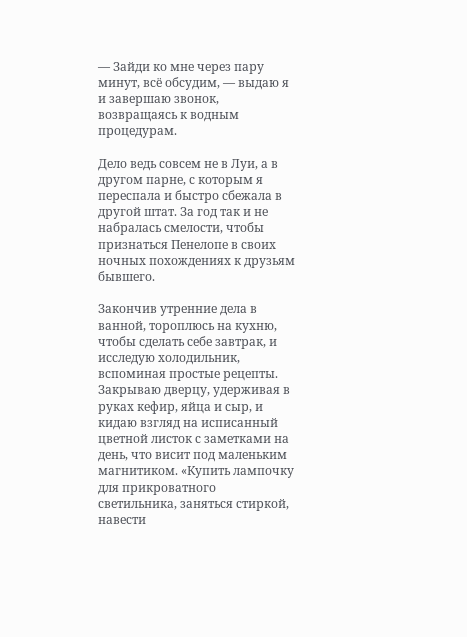— Зайди ко мне через пару минут, всё обсудим, — выдаю я и завершаю звонок, возвращаясь к водным процедурам.

Дело ведь совсем не в Луи, а в другом парне, с которым я переспала и быстро сбежала в другой штат. За год так и не набралась смелости, чтобы признаться Пенелопе в своих ночных похождениях к друзьям бывшего.

Закончив утренние дела в ванной, тороплюсь на кухню, чтобы сделать себе завтрак, и исследую холодильник, вспоминая простые рецепты. Закрываю дверцу, удерживая в руках кефир, яйца и сыр, и кидаю взгляд на исписанный цветной листок с заметками на день, что висит под маленьким магнитиком. «Купить лампочку для прикроватного светильника, заняться стиркой, навести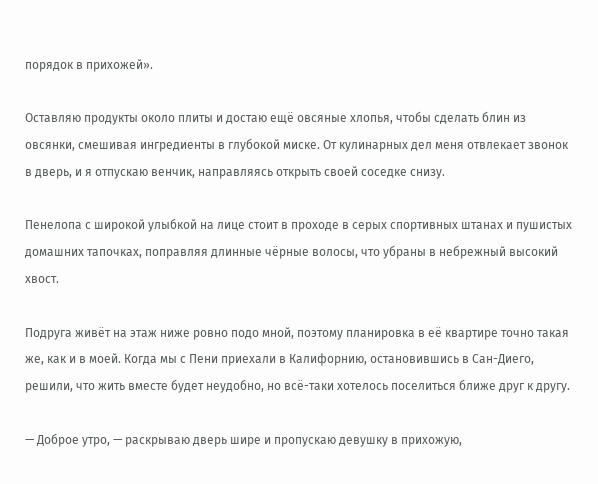порядок в прихожей».

Оставляю продукты около плиты и достаю ещё овсяные хлопья, чтобы сделать блин из овсянки, смешивая ингредиенты в глубокой миске. От кулинарных дел меня отвлекает звонок в дверь, и я отпускаю венчик, направляясь открыть своей соседке снизу.

Пенелопа с широкой улыбкой на лице стоит в проходе в серых спортивных штанах и пушистых домашних тапочках, поправляя длинные чёрные волосы, что убраны в небрежный высокий хвост.

Подруга живёт на этаж ниже ровно подо мной, поэтому планировка в её квартире точно такая же, как и в моей. Когда мы с Пени приехали в Калифорнию, остановившись в Сан-Диего, решили, что жить вместе будет неудобно, но всё-таки хотелось поселиться ближе друг к другу.

— Доброе утро, — раскрываю дверь шире и пропускаю девушку в прихожую,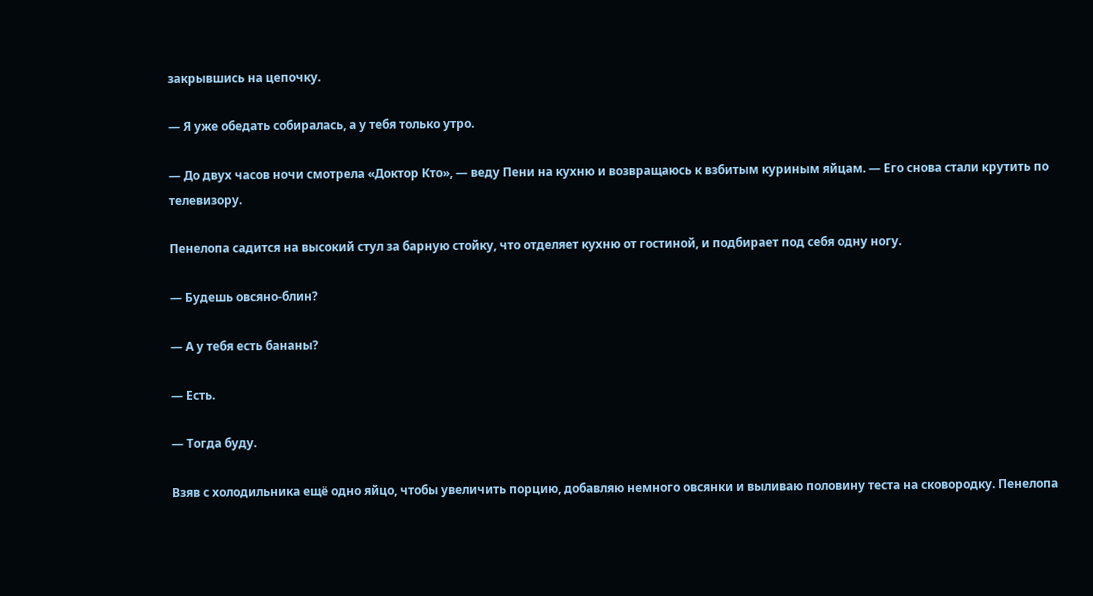закрывшись на цепочку.

— Я уже обедать собиралась, а у тебя только утро.

— До двух часов ночи смотрела «Доктор Кто», — веду Пени на кухню и возвращаюсь к взбитым куриным яйцам. — Его снова стали крутить по телевизору.

Пенелопа садится на высокий стул за барную стойку, что отделяет кухню от гостиной, и подбирает под себя одну ногу.

— Будешь овсяно-блин?

— А у тебя есть бананы?

— Есть.

— Тогда буду.

Взяв с холодильника ещё одно яйцо, чтобы увеличить порцию, добавляю немного овсянки и выливаю половину теста на сковородку. Пенелопа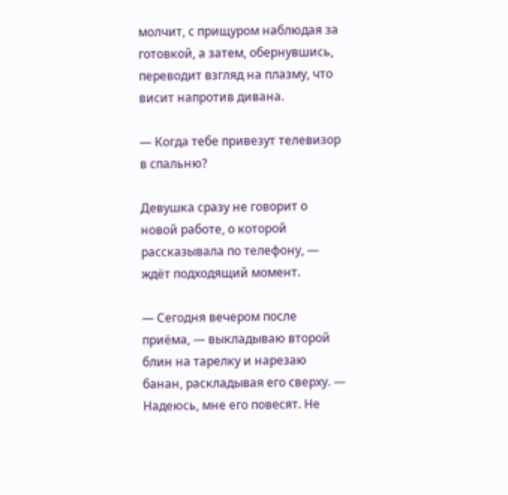молчит, с прищуром наблюдая за готовкой, а затем, обернувшись, переводит взгляд на плазму, что висит напротив дивана.

— Когда тебе привезут телевизор в спальню?

Девушка сразу не говорит о новой работе, о которой рассказывала по телефону, — ждёт подходящий момент.

— Сегодня вечером после приёма, — выкладываю второй блин на тарелку и нарезаю банан, раскладывая его сверху. — Надеюсь, мне его повесят. Не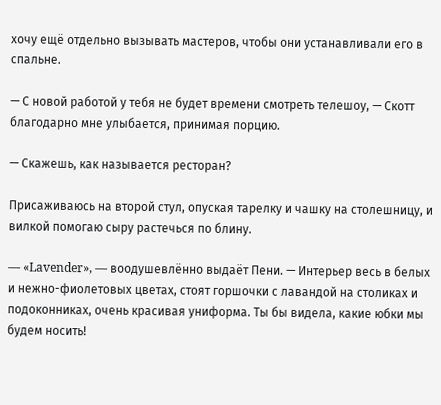хочу ещё отдельно вызывать мастеров, чтобы они устанавливали его в спальне.

— С новой работой у тебя не будет времени смотреть телешоу, — Скотт благодарно мне улыбается, принимая порцию.

— Скажешь, как называется ресторан?

Присаживаюсь на второй стул, опуская тарелку и чашку на столешницу, и вилкой помогаю сыру растечься по блину.

— «Lavender», — воодушевлённо выдаёт Пени. — Интерьер весь в белых и нежно-фиолетовых цветах, стоят горшочки с лавандой на столиках и подоконниках, очень красивая униформа. Ты бы видела, какие юбки мы будем носить!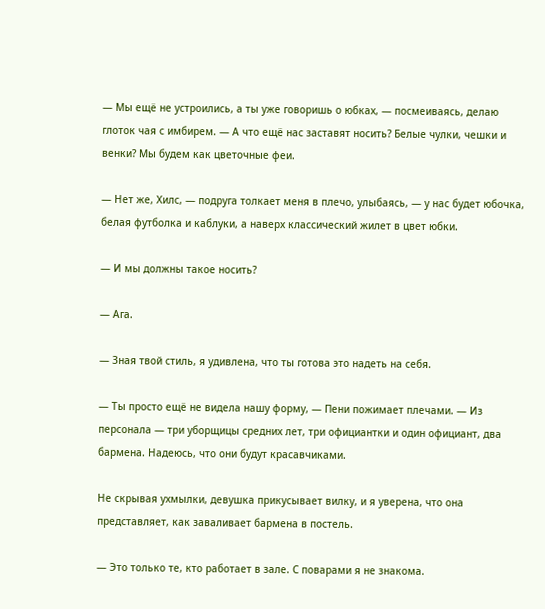— Мы ещё не устроились, а ты уже говоришь о юбках, — посмеиваясь, делаю глоток чая с имбирем. — А что ещё нас заставят носить? Белые чулки, чешки и венки? Мы будем как цветочные феи.

— Нет же, Хилс, — подруга толкает меня в плечо, улыбаясь, — у нас будет юбочка, белая футболка и каблуки, а наверх классический жилет в цвет юбки.

— И мы должны такое носить?

— Ага.

— Зная твой стиль, я удивлена, что ты готова это надеть на себя.

— Ты просто ещё не видела нашу форму, — Пени пожимает плечами. — Из персонала — три уборщицы средних лет, три официантки и один официант, два бармена. Надеюсь, что они будут красавчиками.

Не скрывая ухмылки, девушка прикусывает вилку, и я уверена, что она представляет, как заваливает бармена в постель.

— Это только те, кто работает в зале. С поварами я не знакома.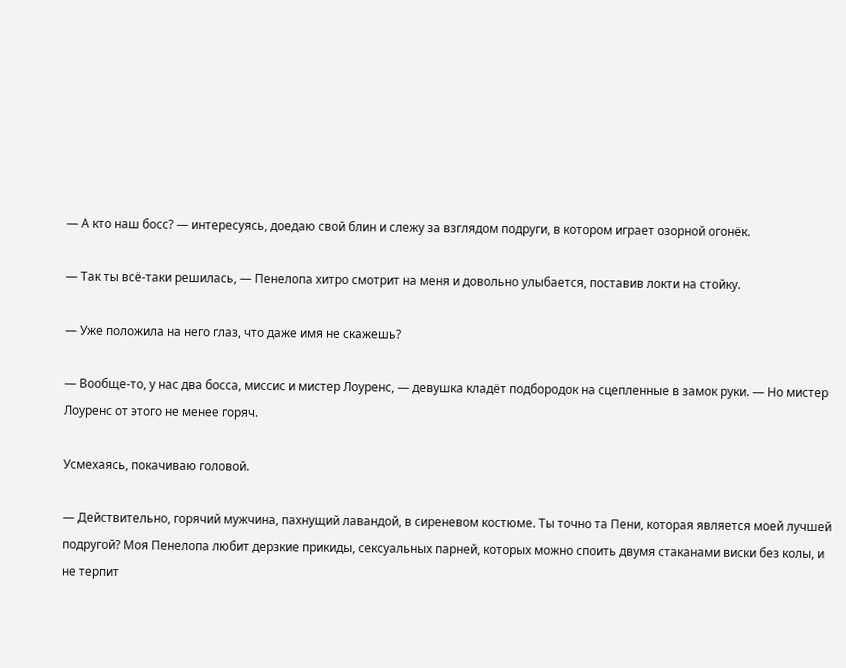— А кто наш босс? — интересуясь, доедаю свой блин и слежу за взглядом подруги, в котором играет озорной огонёк.

— Так ты всё-таки решилась, — Пенелопа хитро смотрит на меня и довольно улыбается, поставив локти на стойку.

— Уже положила на него глаз, что даже имя не скажешь?

— Вообще-то, у нас два босса, миссис и мистер Лоуренс, — девушка кладёт подбородок на сцепленные в замок руки. — Но мистер Лоуренс от этого не менее горяч.

Усмехаясь, покачиваю головой.

— Действительно, горячий мужчина, пахнущий лавандой, в сиреневом костюме. Ты точно та Пени, которая является моей лучшей подругой? Моя Пенелопа любит дерзкие прикиды, сексуальных парней, которых можно споить двумя стаканами виски без колы, и не терпит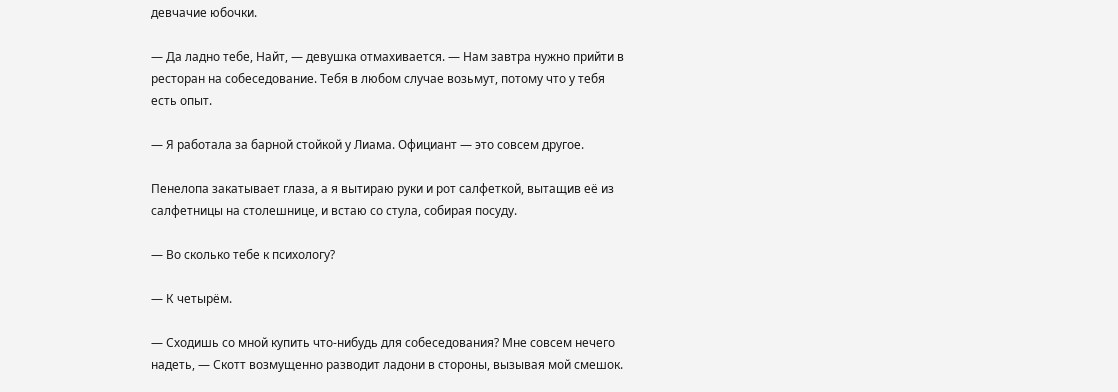девчачие юбочки.

— Да ладно тебе, Найт, — девушка отмахивается. — Нам завтра нужно прийти в ресторан на собеседование. Тебя в любом случае возьмут, потому что у тебя есть опыт.

— Я работала за барной стойкой у Лиама. Официант — это совсем другое.

Пенелопа закатывает глаза, а я вытираю руки и рот салфеткой, вытащив её из салфетницы на столешнице, и встаю со стула, собирая посуду.

— Во сколько тебе к психологу?

— К четырём.

— Сходишь со мной купить что-нибудь для собеседования? Мне совсем нечего надеть, — Скотт возмущенно разводит ладони в стороны, вызывая мой смешок.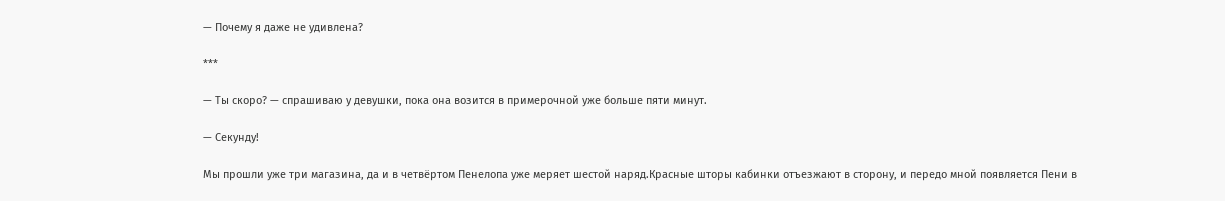— Почему я даже не удивлена?

***

— Ты скоро? — спрашиваю у девушки, пока она возится в примерочной уже больше пяти минут.

— Секунду!

Мы прошли уже три магазина, да и в четвёртом Пенелопа уже меряет шестой наряд.Красные шторы кабинки отъезжают в сторону, и передо мной появляется Пени в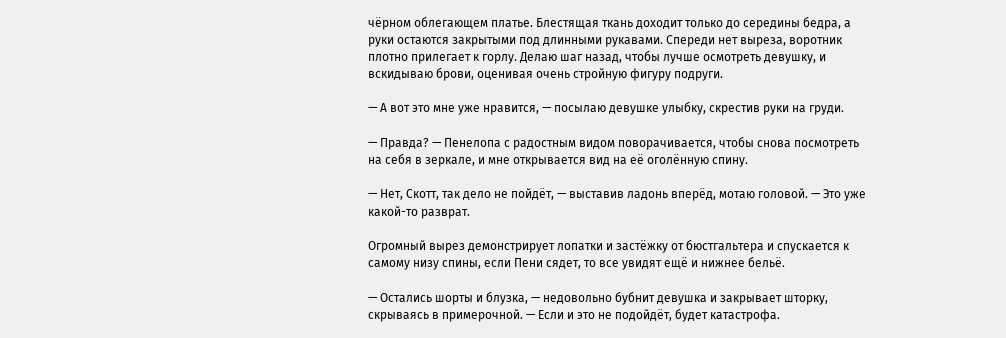чёрном облегающем платье. Блестящая ткань доходит только до середины бедра, а руки остаются закрытыми под длинными рукавами. Спереди нет выреза, воротник плотно прилегает к горлу. Делаю шаг назад, чтобы лучше осмотреть девушку, и вскидываю брови, оценивая очень стройную фигуру подруги.

— А вот это мне уже нравится, — посылаю девушке улыбку, скрестив руки на груди.

— Правда? — Пенелопа с радостным видом поворачивается, чтобы снова посмотреть на себя в зеркале, и мне открывается вид на её оголённую спину.

— Нет, Скотт, так дело не пойдёт, — выставив ладонь вперёд, мотаю головой. — Это уже какой-то разврат.

Огромный вырез демонстрирует лопатки и застёжку от бюстгальтера и спускается к самому низу спины, если Пени сядет, то все увидят ещё и нижнее бельё.

— Остались шорты и блузка, — недовольно бубнит девушка и закрывает шторку, скрываясь в примерочной. — Если и это не подойдёт, будет катастрофа.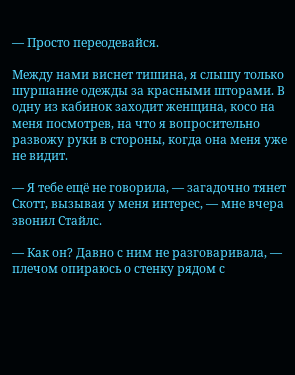— Просто переодевайся.

Между нами виснет тишина, я слышу только шуршание одежды за красными шторами. В одну из кабинок заходит женщина, косо на меня посмотрев, на что я вопросительно развожу руки в стороны, когда она меня уже не видит.

— Я тебе ещё не говорила, — загадочно тянет Скотт, вызывая у меня интерес, — мне вчера звонил Стайлс.

— Как он? Давно с ним не разговаривала, — плечом опираюсь о стенку рядом с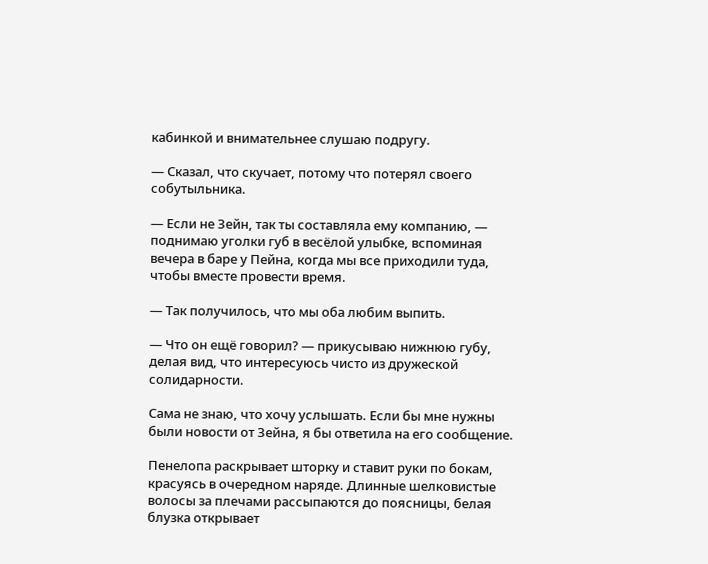кабинкой и внимательнее слушаю подругу.

— Сказал, что скучает, потому что потерял своего собутыльника.

— Если не Зейн, так ты составляла ему компанию, — поднимаю уголки губ в весёлой улыбке, вспоминая вечера в баре у Пейна, когда мы все приходили туда, чтобы вместе провести время.

— Так получилось, что мы оба любим выпить.

— Что он ещё говорил? — прикусываю нижнюю губу, делая вид, что интересуюсь чисто из дружеской солидарности.

Сама не знаю, что хочу услышать. Если бы мне нужны были новости от Зейна, я бы ответила на его сообщение.

Пенелопа раскрывает шторку и ставит руки по бокам, красуясь в очередном наряде. Длинные шелковистые волосы за плечами рассыпаются до поясницы, белая блузка открывает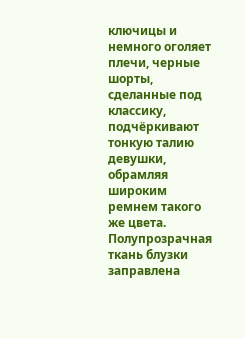ключицы и немного оголяет плечи, черные шорты, сделанные под классику, подчёркивают тонкую талию девушки, обрамляя широким ремнем такого же цвета. Полупрозрачная ткань блузки заправлена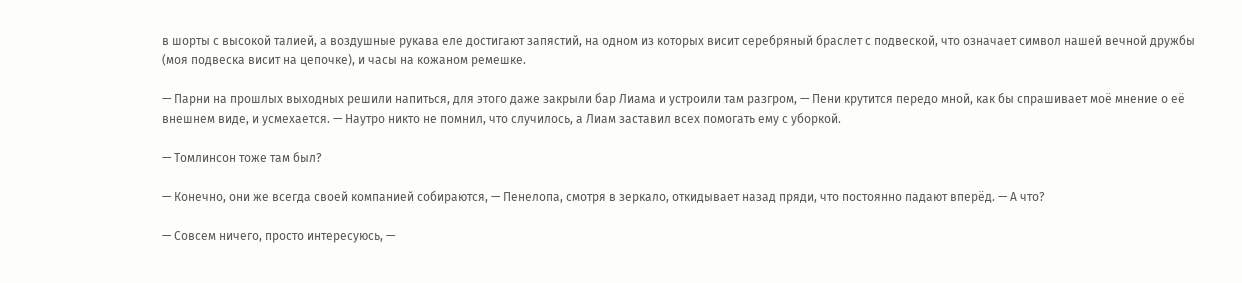в шорты с высокой талией, а воздушные рукава еле достигают запястий, на одном из которых висит серебряный браслет с подвеской, что означает символ нашей вечной дружбы (моя подвеска висит на цепочке), и часы на кожаном ремешке.

— Парни на прошлых выходных решили напиться, для этого даже закрыли бар Лиама и устроили там разгром, — Пени крутится передо мной, как бы спрашивает моё мнение о её внешнем виде, и усмехается. — Наутро никто не помнил, что случилось, а Лиам заставил всех помогать ему с уборкой.

— Томлинсон тоже там был?

— Конечно, они же всегда своей компанией собираются, — Пенелопа, смотря в зеркало, откидывает назад пряди, что постоянно падают вперёд. — А что?

— Совсем ничего, просто интересуюсь, —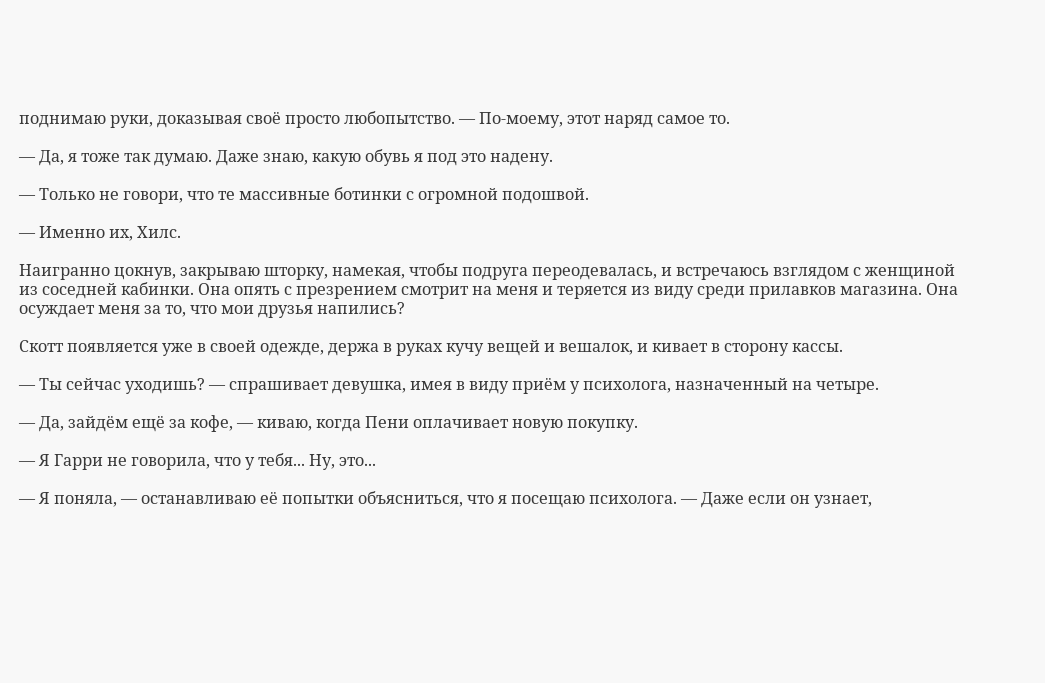поднимаю руки, доказывая своё просто любопытство. — По-моему, этот наряд самое то.

— Да, я тоже так думаю. Даже знаю, какую обувь я под это надену.

— Только не говори, что те массивные ботинки с огромной подошвой.

— Именно их, Хилс.

Наигранно цокнув, закрываю шторку, намекая, чтобы подруга переодевалась, и встречаюсь взглядом с женщиной из соседней кабинки. Она опять с презрением смотрит на меня и теряется из виду среди прилавков магазина. Она осуждает меня за то, что мои друзья напились?

Скотт появляется уже в своей одежде, держа в руках кучу вещей и вешалок, и кивает в сторону кассы.

— Ты сейчас уходишь? — спрашивает девушка, имея в виду приём у психолога, назначенный на четыре.

— Да, зайдём ещё за кофе, — киваю, когда Пени оплачивает новую покупку.

— Я Гарри не говорила, что у тебя... Ну, это...

— Я поняла, — останавливаю её попытки объясниться, что я посещаю психолога. — Даже если он узнает,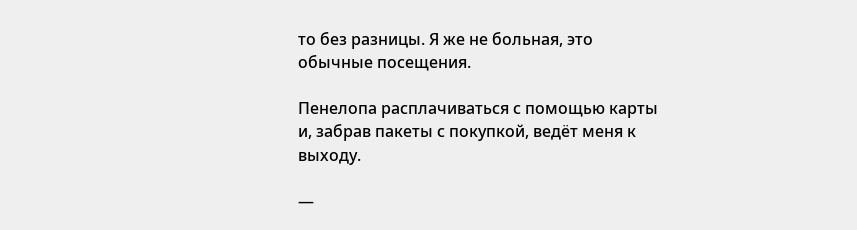то без разницы. Я же не больная, это обычные посещения.

Пенелопа расплачиваться с помощью карты и, забрав пакеты с покупкой, ведёт меня к выходу.

—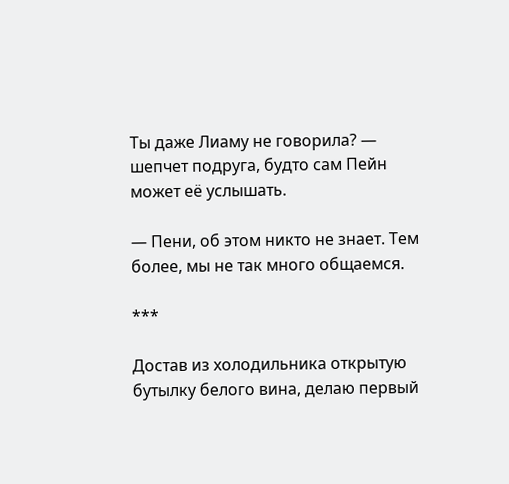Ты даже Лиаму не говорила? — шепчет подруга, будто сам Пейн может её услышать.

— Пени, об этом никто не знает. Тем более, мы не так много общаемся.

***

Достав из холодильника открытую бутылку белого вина, делаю первый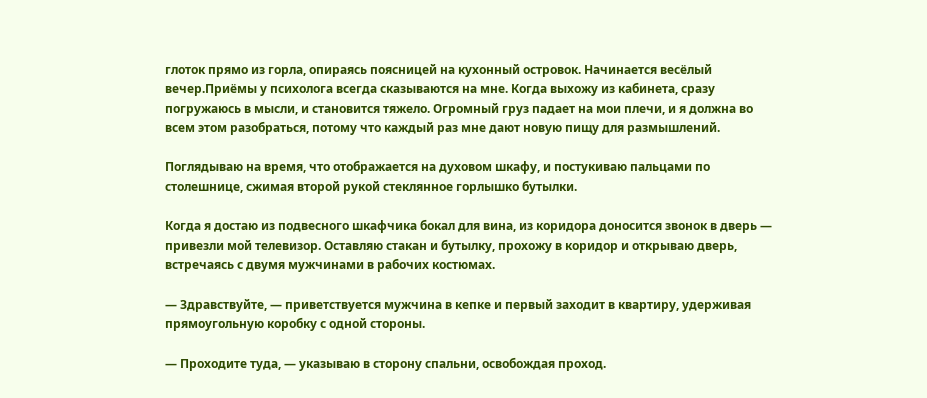глоток прямо из горла, опираясь поясницей на кухонный островок. Начинается весёлый вечер.Приёмы у психолога всегда сказываются на мне. Когда выхожу из кабинета, сразу погружаюсь в мысли, и становится тяжело. Огромный груз падает на мои плечи, и я должна во всем этом разобраться, потому что каждый раз мне дают новую пищу для размышлений.

Поглядываю на время, что отображается на духовом шкафу, и постукиваю пальцами по столешнице, сжимая второй рукой стеклянное горлышко бутылки.

Когда я достаю из подвесного шкафчика бокал для вина, из коридора доносится звонок в дверь — привезли мой телевизор. Оставляю стакан и бутылку, прохожу в коридор и открываю дверь, встречаясь с двумя мужчинами в рабочих костюмах.

— Здравствуйте, — приветствуется мужчина в кепке и первый заходит в квартиру, удерживая прямоугольную коробку с одной стороны.

— Проходите туда, — указываю в сторону спальни, освобождая проход.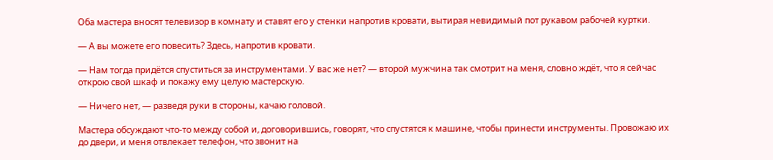Оба мастера вносят телевизор в комнату и ставят его у стенки напротив кровати, вытирая невидимый пот рукавом рабочей куртки.

— А вы можете его повесить? Здесь, напротив кровати.

— Нам тогда придётся спуститься за инструментами. У вас же нет? — второй мужчина так смотрит на меня, словно ждёт, что я сейчас открою свой шкаф и покажу ему целую мастерскую.

— Ничего нет, — разведя руки в стороны, качаю головой.

Мастера обсуждают что-то между собой и, договорившись, говорят, что спустятся к машине, чтобы принести инструменты. Провожаю их до двери, и меня отвлекает телефон, что звонит на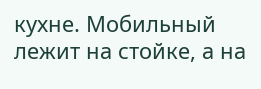кухне. Мобильный лежит на стойке, а на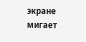экране мигает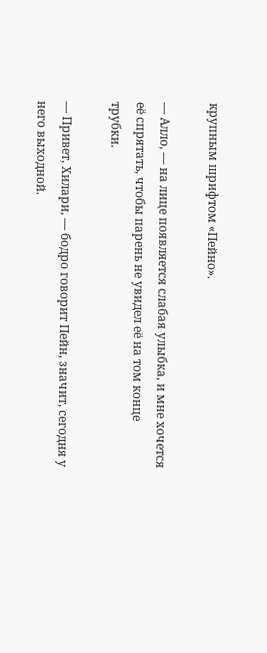крупным шрифтом «Пейно».

— Алло, — на лице появляется слабая улыбка, и мне хочется её спрятать, чтобы парень не увидел её на том конце трубки.

— Привет, Хилари, — бодро говорит Пейн, значит, сегодня у него выходной.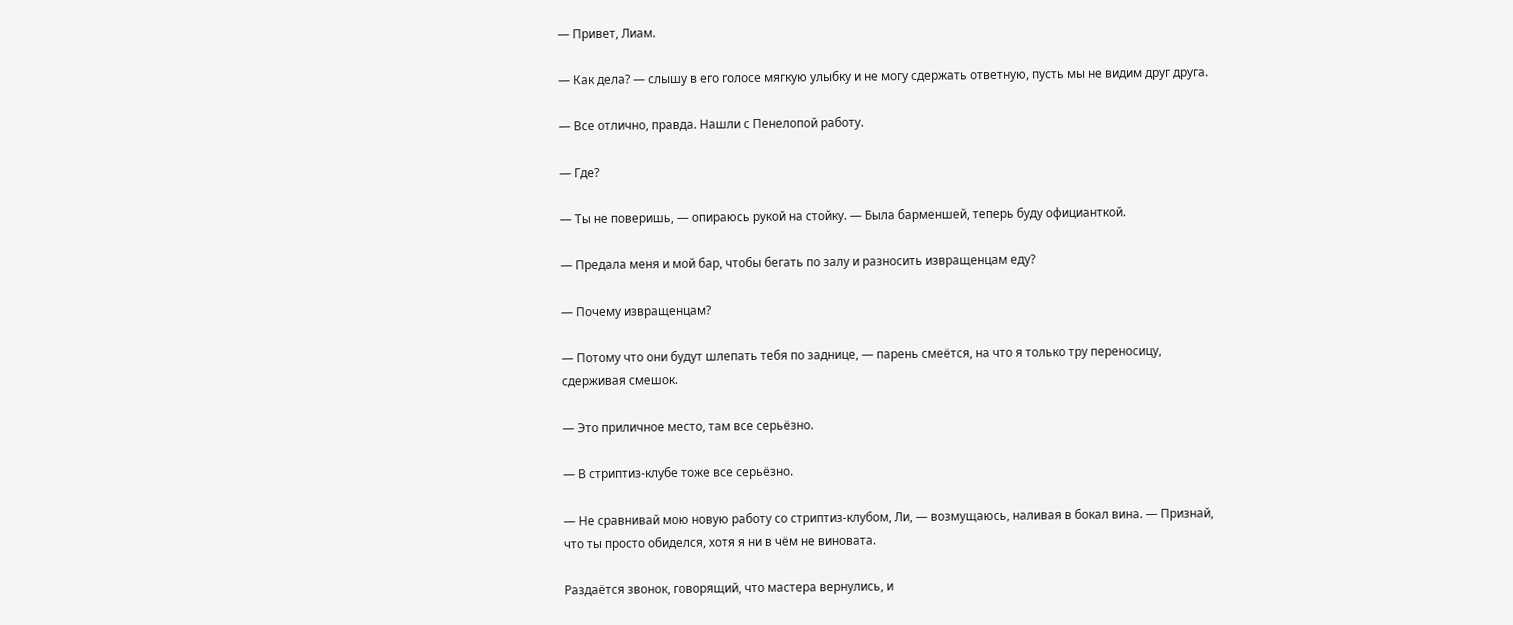— Привет, Лиам.

— Как дела? — слышу в его голосе мягкую улыбку и не могу сдержать ответную, пусть мы не видим друг друга.

— Все отлично, правда. Нашли с Пенелопой работу.

— Где?

— Ты не поверишь, — опираюсь рукой на стойку. — Была барменшей, теперь буду официанткой.

— Предала меня и мой бар, чтобы бегать по залу и разносить извращенцам еду?

— Почему извращенцам?

— Потому что они будут шлепать тебя по заднице, — парень смеётся, на что я только тру переносицу, сдерживая смешок.

— Это приличное место, там все серьёзно.

— В стриптиз-клубе тоже все серьёзно.

— Не сравнивай мою новую работу со стриптиз-клубом, Ли, — возмущаюсь, наливая в бокал вина. — Признай, что ты просто обиделся, хотя я ни в чём не виновата.

Раздаётся звонок, говорящий, что мастера вернулись, и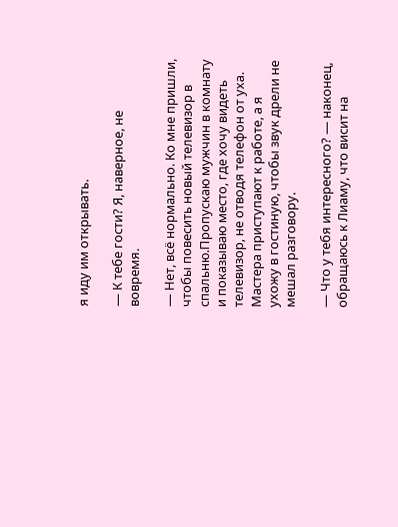я иду им открывать.

— К тебе гости? Я, наверное, не вовремя.

— Нет, всё нормально. Ко мне пришли, чтобы повесить новый телевизор в спальню.Пропускаю мужчин в комнату и показываю место, где хочу видеть телевизор, не отводя телефон от уха. Мастера приступают к работе, а я ухожу в гостиную, чтобы звук дрели не мешал разговору.

— Что у тебя интересного? — наконец, обращаюсь к Лиаму, что висит на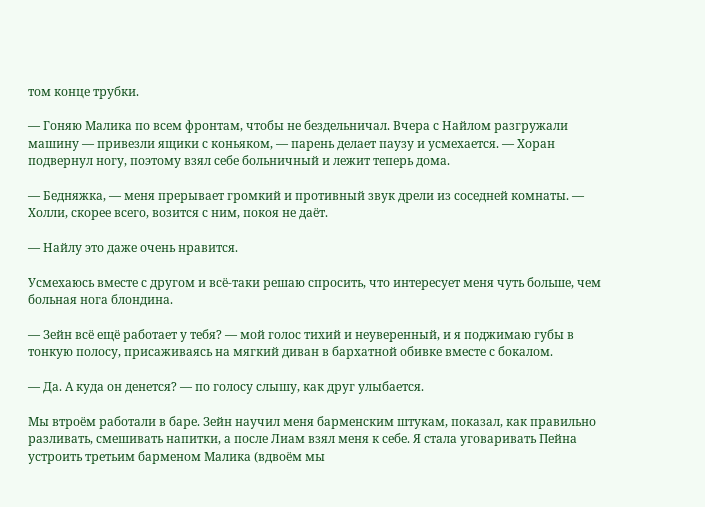том конце трубки.

— Гоняю Малика по всем фронтам, чтобы не бездельничал. Вчера с Найлом разгружали машину — привезли ящики с коньяком, — парень делает паузу и усмехается. — Хоран подвернул ногу, поэтому взял себе больничный и лежит теперь дома.

— Бедняжка, — меня прерывает громкий и противный звук дрели из соседней комнаты. — Холли, скорее всего, возится с ним, покоя не даёт.

— Найлу это даже очень нравится.

Усмехаюсь вместе с другом и всё-таки решаю спросить, что интересует меня чуть больше, чем больная нога блондина.

— Зейн всё ещё работает у тебя? — мой голос тихий и неуверенный, и я поджимаю губы в тонкую полосу, присаживаясь на мягкий диван в бархатной обивке вместе с бокалом.

— Да. А куда он денется? — по голосу слышу, как друг улыбается.

Мы втроём работали в баре. Зейн научил меня барменским штукам, показал, как правильно разливать, смешивать напитки, а после Лиам взял меня к себе. Я стала уговаривать Пейна устроить третьим барменом Малика (вдвоём мы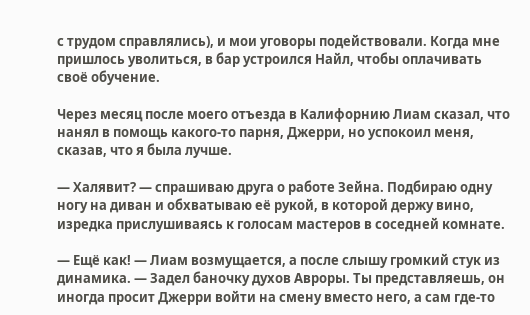с трудом справлялись), и мои уговоры подействовали. Когда мне пришлось уволиться, в бар устроился Найл, чтобы оплачивать своё обучение.

Через месяц после моего отъезда в Калифорнию Лиам сказал, что нанял в помощь какого-то парня, Джерри, но успокоил меня, сказав, что я была лучше.

— Халявит? — спрашиваю друга о работе Зейна. Подбираю одну ногу на диван и обхватываю её рукой, в которой держу вино, изредка прислушиваясь к голосам мастеров в соседней комнате.

— Ещё как! — Лиам возмущается, а после слышу громкий стук из динамика. — Задел баночку духов Авроры. Ты представляешь, он иногда просит Джерри войти на смену вместо него, а сам где-то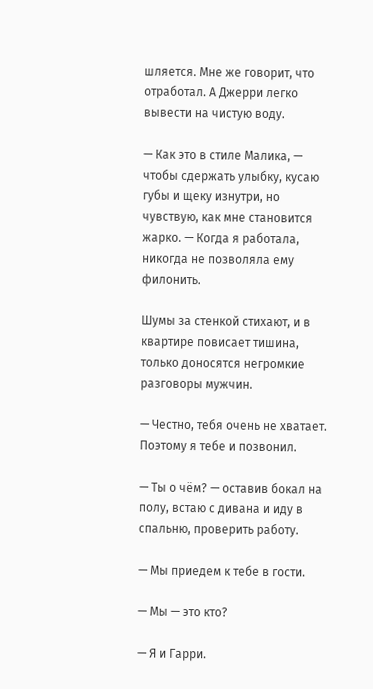шляется. Мне же говорит, что отработал. А Джерри легко вывести на чистую воду.

— Как это в стиле Малика, — чтобы сдержать улыбку, кусаю губы и щеку изнутри, но чувствую, как мне становится жарко. — Когда я работала, никогда не позволяла ему филонить.

Шумы за стенкой стихают, и в квартире повисает тишина, только доносятся негромкие разговоры мужчин.

— Честно, тебя очень не хватает. Поэтому я тебе и позвонил.

— Ты о чём? — оставив бокал на полу, встаю с дивана и иду в спальню, проверить работу.

— Мы приедем к тебе в гости.

— Мы — это кто?

— Я и Гарри.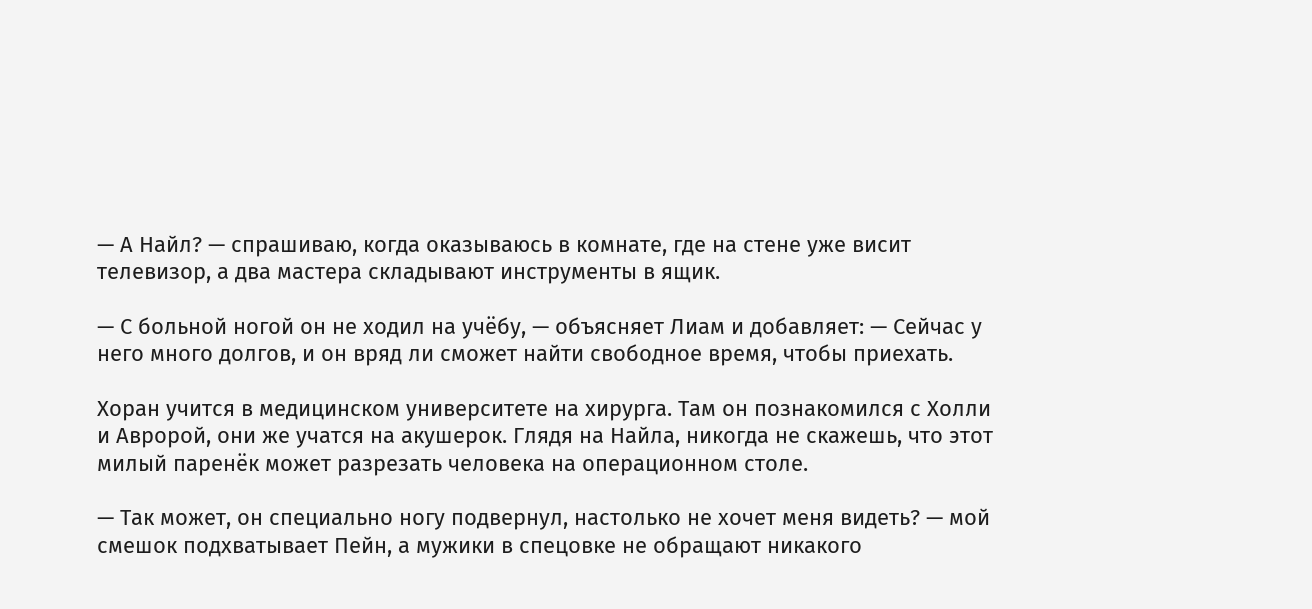— А Найл? — спрашиваю, когда оказываюсь в комнате, где на стене уже висит телевизор, а два мастера складывают инструменты в ящик.

— С больной ногой он не ходил на учёбу, — объясняет Лиам и добавляет: — Сейчас у него много долгов, и он вряд ли сможет найти свободное время, чтобы приехать.

Хоран учится в медицинском университете на хирурга. Там он познакомился с Холли и Авророй, они же учатся на акушерок. Глядя на Найла, никогда не скажешь, что этот милый паренёк может разрезать человека на операционном столе.

— Так может, он специально ногу подвернул, настолько не хочет меня видеть? — мой смешок подхватывает Пейн, а мужики в спецовке не обращают никакого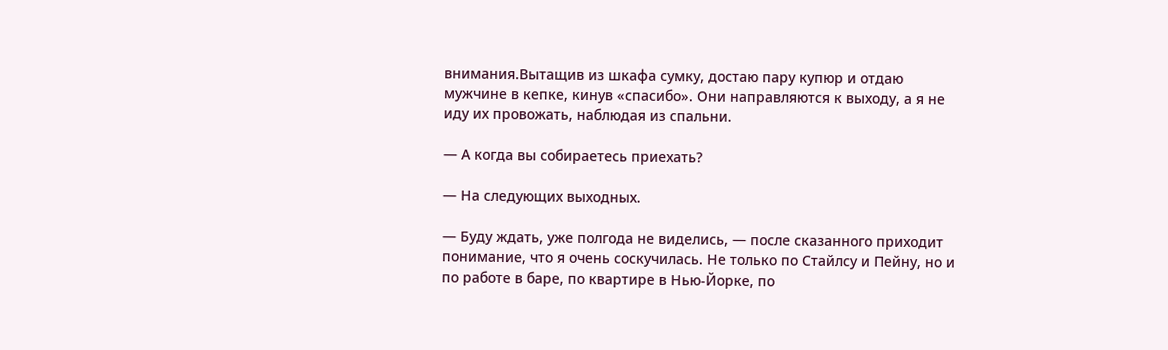внимания.Вытащив из шкафа сумку, достаю пару купюр и отдаю мужчине в кепке, кинув «спасибо». Они направляются к выходу, а я не иду их провожать, наблюдая из спальни.

— А когда вы собираетесь приехать?

— На следующих выходных.

— Буду ждать, уже полгода не виделись, — после сказанного приходит понимание, что я очень соскучилась. Не только по Стайлсу и Пейну, но и по работе в баре, по квартире в Нью-Йорке, по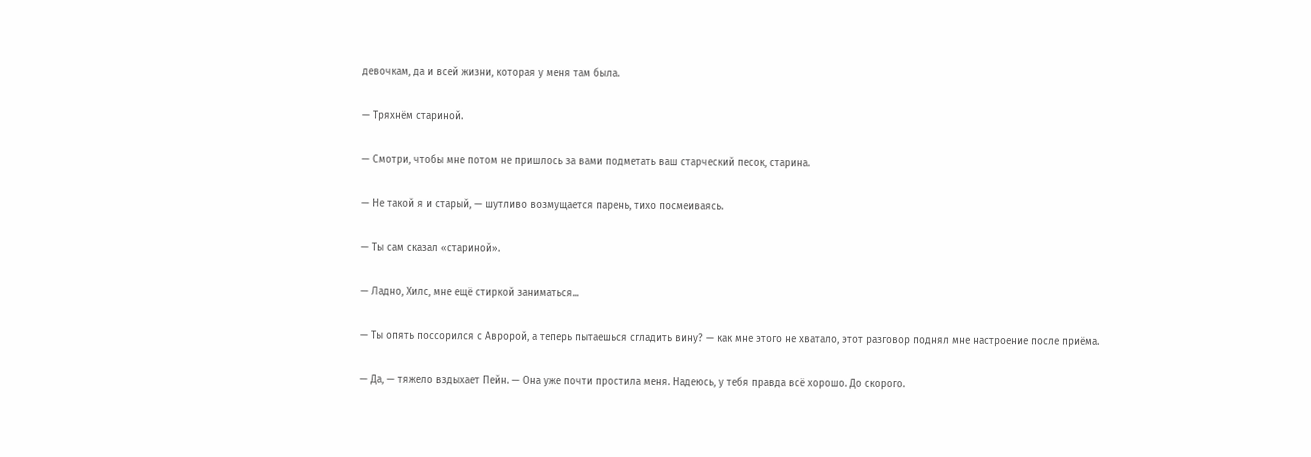девочкам, да и всей жизни, которая у меня там была.

— Тряхнём стариной.

— Смотри, чтобы мне потом не пришлось за вами подметать ваш старческий песок, старина.

— Не такой я и старый, — шутливо возмущается парень, тихо посмеиваясь.

— Ты сам сказал «стариной».

— Ладно, Хилс, мне ещё стиркой заниматься...

— Ты опять поссорился с Авророй, а теперь пытаешься сгладить вину? — как мне этого не хватало, этот разговор поднял мне настроение после приёма.

— Да, — тяжело вздыхает Пейн. — Она уже почти простила меня. Надеюсь, у тебя правда всё хорошо. До скорого.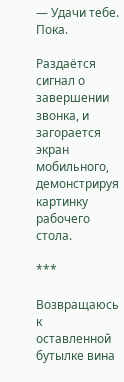— Удачи тебе. Пока.

Раздаётся сигнал о завершении звонка, и загорается экран мобильного, демонстрируя картинку рабочего стола.

***

Возвращаюсь к оставленной бутылке вина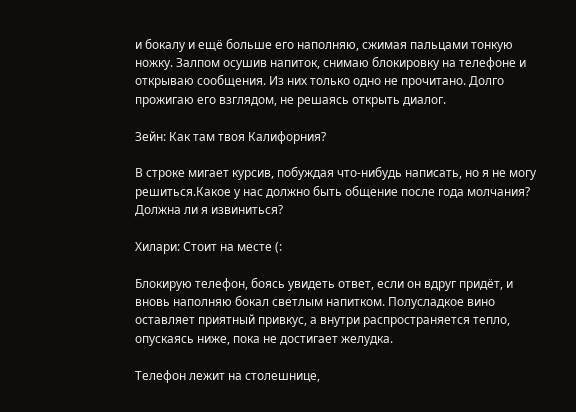и бокалу и ещё больше его наполняю, сжимая пальцами тонкую ножку. Залпом осушив напиток, снимаю блокировку на телефоне и открываю сообщения. Из них только одно не прочитано. Долго прожигаю его взглядом, не решаясь открыть диалог.

Зейн: Как там твоя Калифорния?

В строке мигает курсив, побуждая что-нибудь написать, но я не могу решиться.Какое у нас должно быть общение после года молчания? Должна ли я извиниться?

Хилари: Стоит на месте (:

Блокирую телефон, боясь увидеть ответ, если он вдруг придёт, и вновь наполняю бокал светлым напитком. Полусладкое вино оставляет приятный привкус, а внутри распространяется тепло, опускаясь ниже, пока не достигает желудка.

Телефон лежит на столешнице,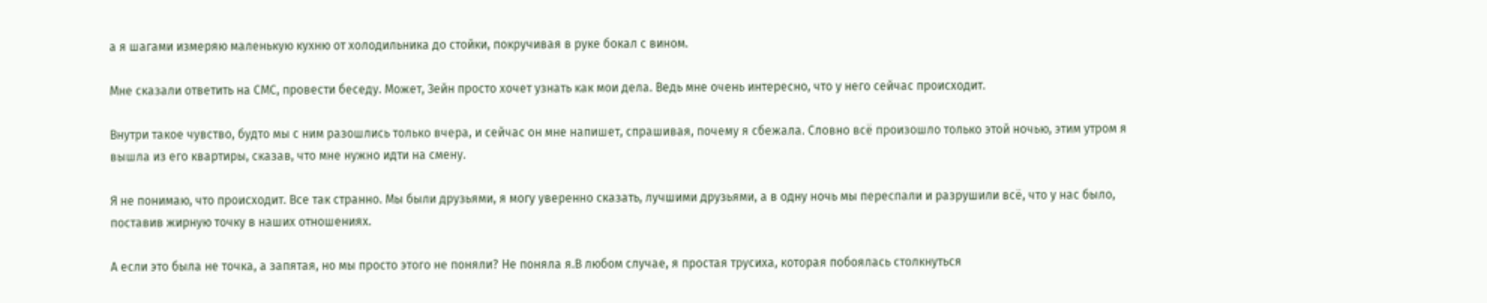а я шагами измеряю маленькую кухню от холодильника до стойки, покручивая в руке бокал с вином.

Мне сказали ответить на СМС, провести беседу. Может, Зейн просто хочет узнать как мои дела. Ведь мне очень интересно, что у него сейчас происходит.

Внутри такое чувство, будто мы с ним разошлись только вчера, и сейчас он мне напишет, спрашивая, почему я сбежала. Словно всё произошло только этой ночью, этим утром я вышла из его квартиры, сказав, что мне нужно идти на смену.

Я не понимаю, что происходит. Все так странно. Мы были друзьями, я могу уверенно сказать, лучшими друзьями, а в одну ночь мы переспали и разрушили всё, что у нас было, поставив жирную точку в наших отношениях.

А если это была не точка, а запятая, но мы просто этого не поняли? Не поняла я.В любом случае, я простая трусиха, которая побоялась столкнуться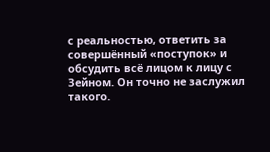с реальностью, ответить за совершённый «поступок» и обсудить всё лицом к лицу с Зейном. Он точно не заслужил такого.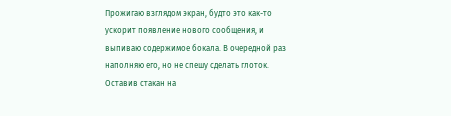Прожигаю взглядом экран, будто это как-то ускорит появление нового сообщения, и выпиваю содержимое бокала. В очередной раз наполняю его, но не спешу сделать глоток. Оставив стакан на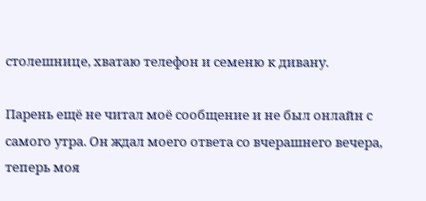столешнице, хватаю телефон и семеню к дивану.

Парень ещё не читал моё сообщение и не был онлайн с самого утра. Он ждал моего ответа со вчерашнего вечера, теперь моя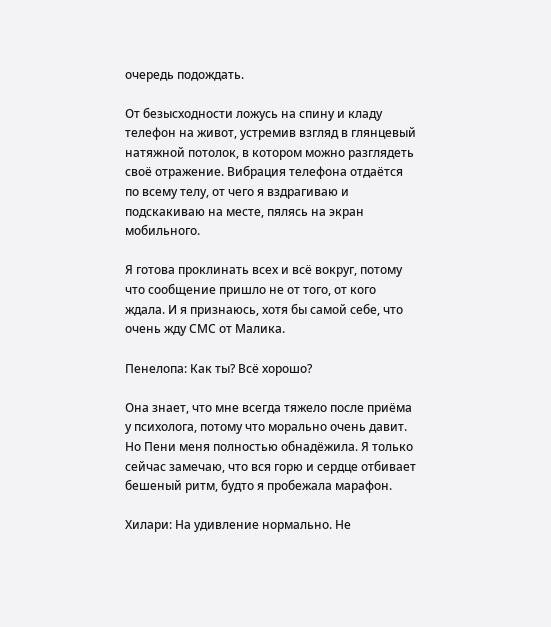очередь подождать.

От безысходности ложусь на спину и кладу телефон на живот, устремив взгляд в глянцевый натяжной потолок, в котором можно разглядеть своё отражение. Вибрация телефона отдаётся по всему телу, от чего я вздрагиваю и подскакиваю на месте, пялясь на экран мобильного.

Я готова проклинать всех и всё вокруг, потому что сообщение пришло не от того, от кого ждала. И я признаюсь, хотя бы самой себе, что очень жду СМС от Малика.

Пенелопа: Как ты? Всё хорошо?

Она знает, что мне всегда тяжело после приёма у психолога, потому что морально очень давит. Но Пени меня полностью обнадёжила. Я только сейчас замечаю, что вся горю и сердце отбивает бешеный ритм, будто я пробежала марафон.

Хилари: На удивление нормально. Не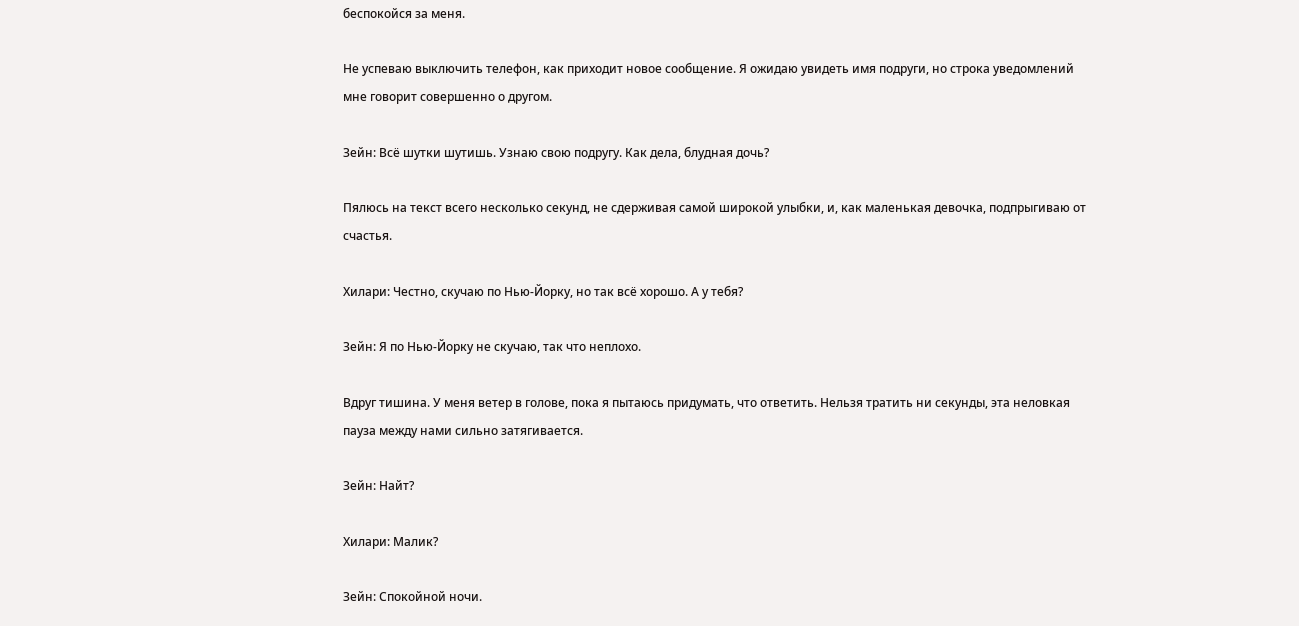беспокойся за меня.

Не успеваю выключить телефон, как приходит новое сообщение. Я ожидаю увидеть имя подруги, но строка уведомлений мне говорит совершенно о другом.

Зейн: Всё шутки шутишь. Узнаю свою подругу. Как дела, блудная дочь?

Пялюсь на текст всего несколько секунд, не сдерживая самой широкой улыбки, и, как маленькая девочка, подпрыгиваю от счастья.

Хилари: Честно, скучаю по Нью-Йорку, но так всё хорошо. А у тебя?

Зейн: Я по Нью-Йорку не скучаю, так что неплохо.

Вдруг тишина. У меня ветер в голове, пока я пытаюсь придумать, что ответить. Нельзя тратить ни секунды, эта неловкая пауза между нами сильно затягивается.

Зейн: Найт?

Хилари: Малик?

Зейн: Спокойной ночи.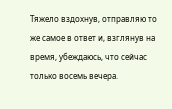Тяжело вздохнув, отправляю то же самое в ответ и, взглянув на время, убеждаюсь, что сейчас только восемь вечера.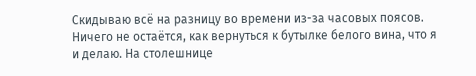Скидываю всё на разницу во времени из-за часовых поясов. Ничего не остаётся, как вернуться к бутылке белого вина, что я и делаю. На столешнице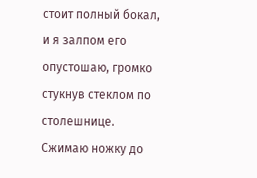стоит полный бокал, и я залпом его опустошаю, громко стукнув стеклом по столешнице. Сжимаю ножку до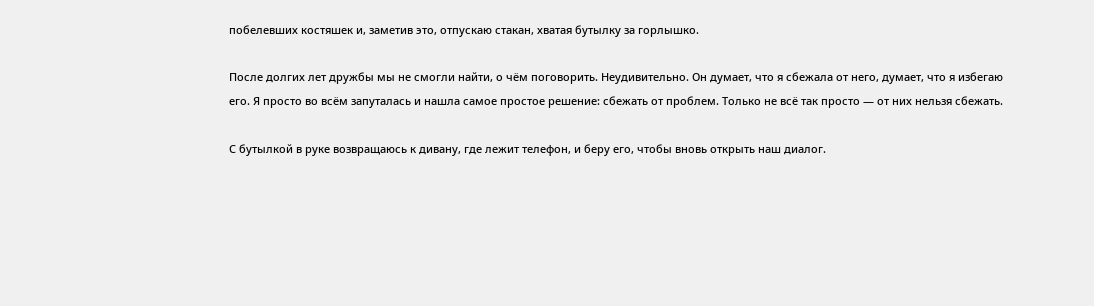побелевших костяшек и, заметив это, отпускаю стакан, хватая бутылку за горлышко.

После долгих лет дружбы мы не смогли найти, о чём поговорить. Неудивительно. Он думает, что я сбежала от него, думает, что я избегаю его. Я просто во всём запуталась и нашла самое простое решение: сбежать от проблем. Только не всё так просто — от них нельзя сбежать.

С бутылкой в руке возвращаюсь к дивану, где лежит телефон, и беру его, чтобы вновь открыть наш диалог.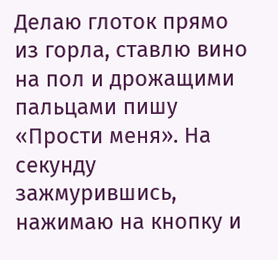Делаю глоток прямо из горла, ставлю вино на пол и дрожащими пальцами пишу «Прости меня». На секунду зажмурившись, нажимаю на кнопку и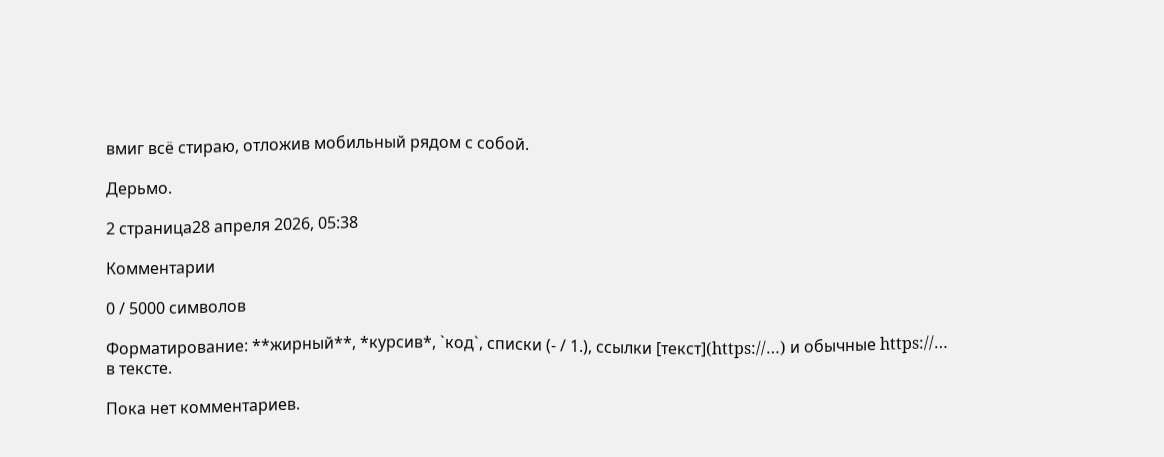вмиг всё стираю, отложив мобильный рядом с собой.

Дерьмо.

2 страница28 апреля 2026, 05:38

Комментарии

0 / 5000 символов

Форматирование: **жирный**, *курсив*, `код`, списки (- / 1.), ссылки [текст](https://…) и обычные https://… в тексте.

Пока нет комментариев.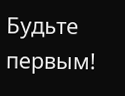Будьте первым!